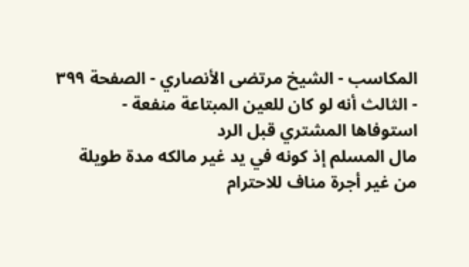المكاسب - الشيخ مرتضى الأنصاري - الصفحة ٣٩٩ - الثالث أنه لو كان للعين المبتاعة منفعة - استوفاها المشتري قبل الرد
مال المسلم إذ كونه في يد غير مالكه مدة طويلة من غير أجرة مناف للاحترام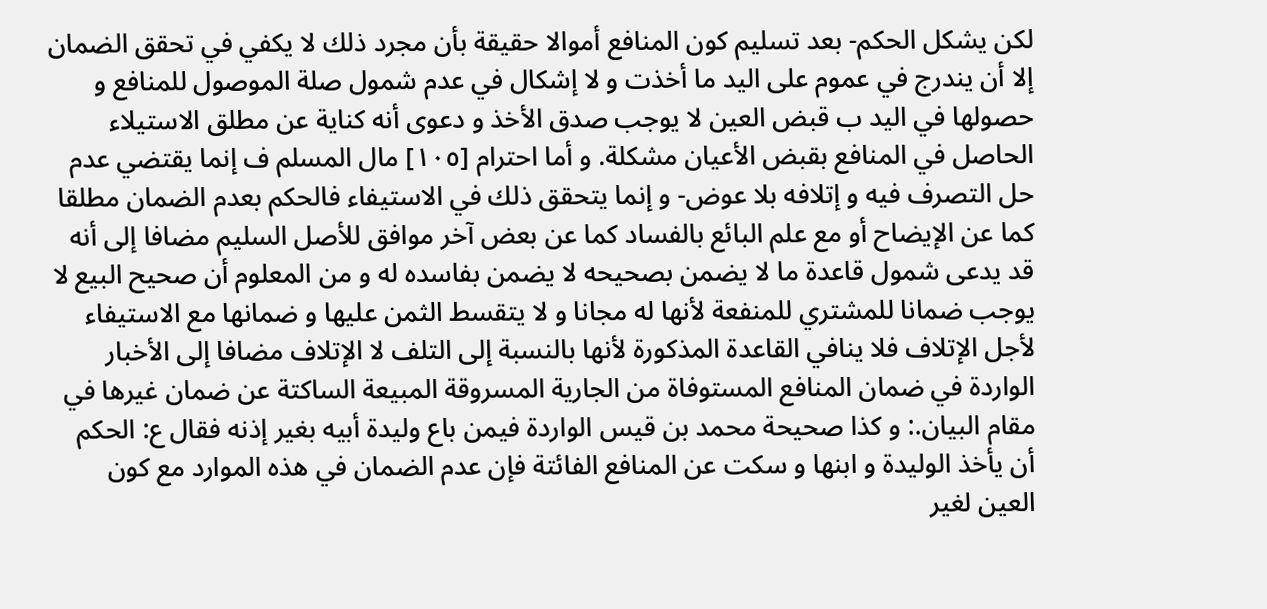لكن يشكل الحكم- بعد تسليم كون المنافع أموالا حقيقة بأن مجرد ذلك لا يكفي في تحقق الضمان إلا أن يندرج في عموم على اليد ما أخذت و لا إشكال في عدم شمول صلة الموصول للمنافع و حصولها في اليد ب قبض العين لا يوجب صدق الأخذ و دعوى أنه كناية عن مطلق الاستيلاء الحاصل في المنافع بقبض الأعيان مشكلة. و أما احترام [١٠٥] مال المسلم ف إنما يقتضي عدم حل التصرف فيه و إتلافه بلا عوض- و إنما يتحقق ذلك في الاستيفاء فالحكم بعدم الضمان مطلقا كما عن الإيضاح أو مع علم البائع بالفساد كما عن بعض آخر موافق للأصل السليم مضافا إلى أنه قد يدعى شمول قاعدة ما لا يضمن بصحيحه لا يضمن بفاسده له و من المعلوم أن صحيح البيع لا يوجب ضمانا للمشتري للمنفعة لأنها له مجانا و لا يتقسط الثمن عليها و ضمانها مع الاستيفاء لأجل الإتلاف فلا ينافي القاعدة المذكورة لأنها بالنسبة إلى التلف لا الإتلاف مضافا إلى الأخبار الواردة في ضمان المنافع المستوفاة من الجارية المسروقة المبيعة الساكتة عن ضمان غيرها في مقام البيان.: و كذا صحيحة محمد بن قيس الواردة فيمن باع وليدة أبيه بغير إذنه فقال ع: الحكم أن يأخذ الوليدة و ابنها و سكت عن المنافع الفائتة فإن عدم الضمان في هذه الموارد مع كون العين لغير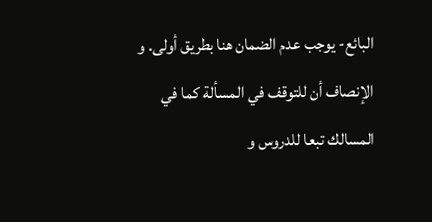البائع- يوجب عدم الضمان هنا بطريق أولى. و الإنصاف أن للتوقف في المسألة كما في المسالك تبعا للدروس و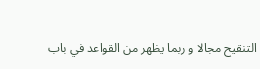التنقيح مجالا و ربما يظهر من القواعد في باب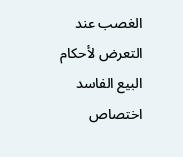الغصب عند التعرض لأحكام البيع الفاسد اختصاص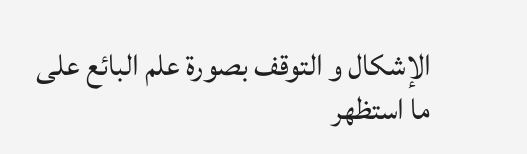الإشكال و التوقف بصورة علم البائع على ما استظهر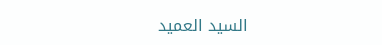السيد العميد